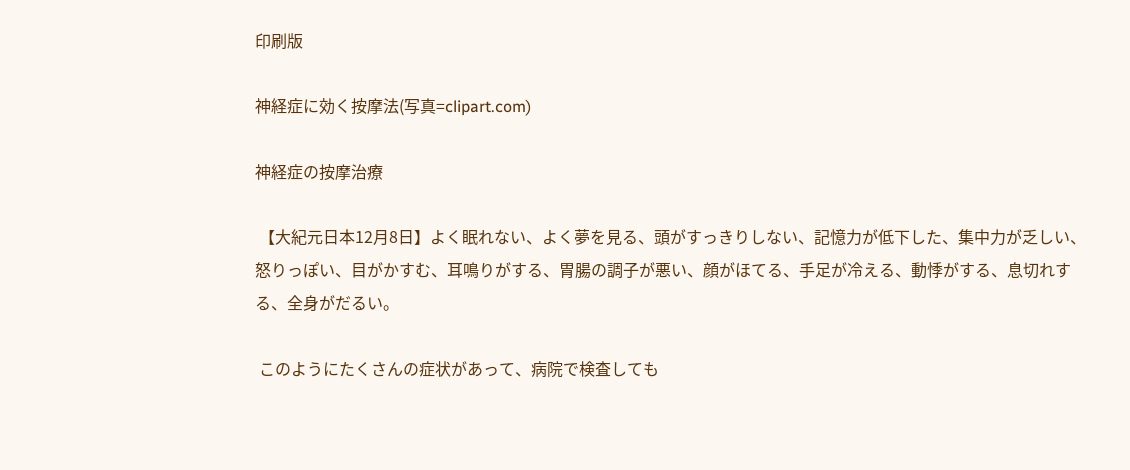印刷版

神経症に効く按摩法(写真=clipart.com)

神経症の按摩治療

 【大紀元日本12月8日】よく眠れない、よく夢を見る、頭がすっきりしない、記憶力が低下した、集中力が乏しい、怒りっぽい、目がかすむ、耳鳴りがする、胃腸の調子が悪い、顔がほてる、手足が冷える、動悸がする、息切れする、全身がだるい。

 このようにたくさんの症状があって、病院で検査しても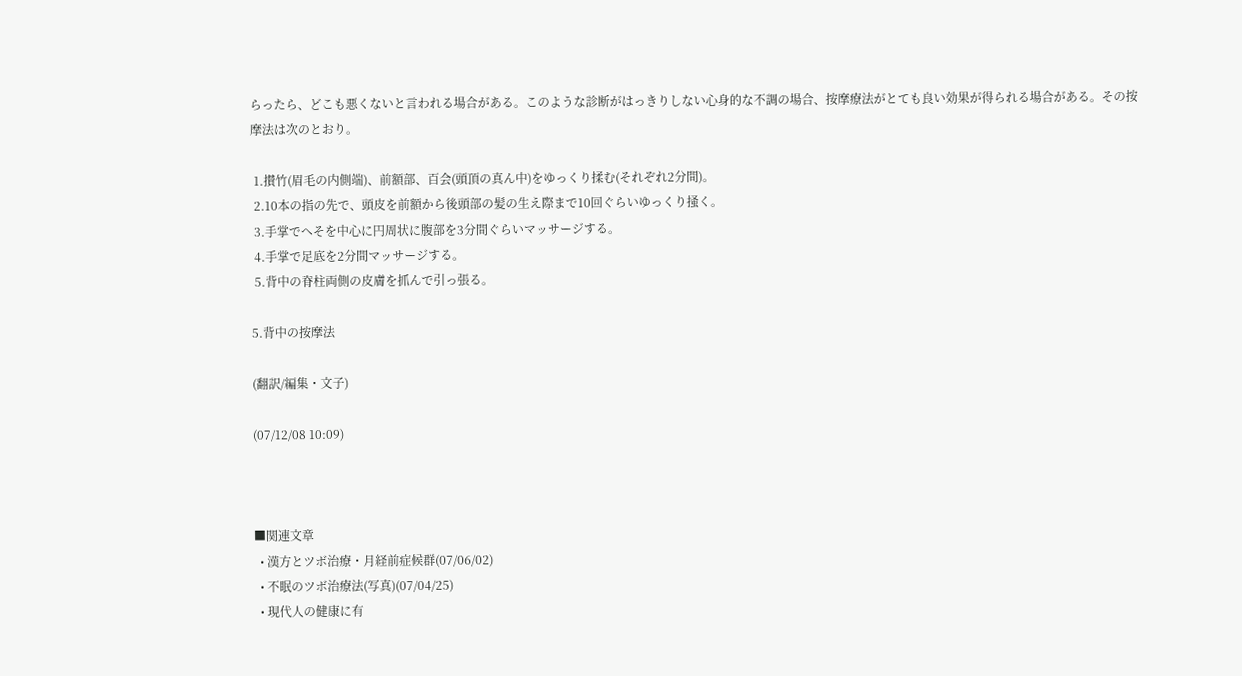らったら、どこも悪くないと言われる場合がある。このような診断がはっきりしない心身的な不調の場合、按摩療法がとても良い効果が得られる場合がある。その按摩法は次のとおり。

 1.攅竹(眉毛の内側端)、前額部、百会(頭頂の真ん中)をゆっくり揉む(それぞれ2分間)。
 2.10本の指の先で、頭皮を前額から後頭部の髪の生え際まで10回ぐらいゆっくり掻く。
 3.手掌でへそを中心に円周状に腹部を3分間ぐらいマッサージする。
 4.手掌で足底を2分間マッサージする。
 5.背中の脊柱両側の皮膚を抓んで引っ張る。

5.背中の按摩法

(翻訳/編集・文子)

(07/12/08 10:09)



■関連文章
  • 漢方とツボ治療・月経前症候群(07/06/02)
  • 不眠のツボ治療法(写真)(07/04/25)
  • 現代人の健康に有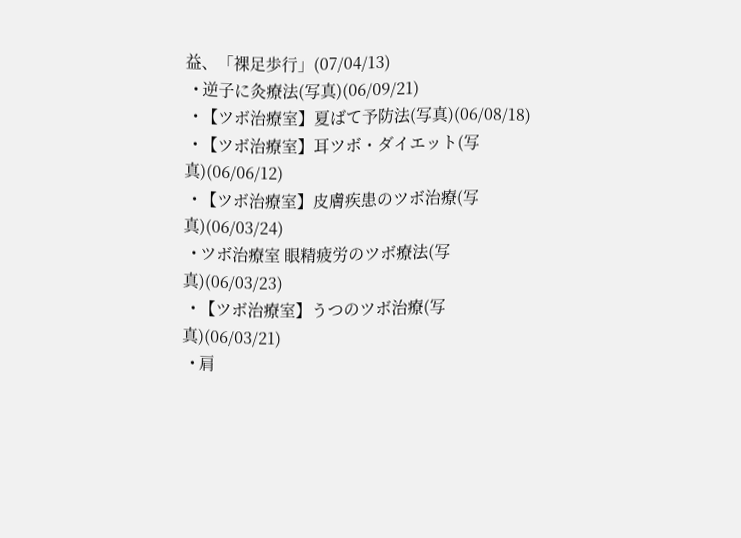益、「裸足歩行」(07/04/13)
  • 逆子に灸療法(写真)(06/09/21)
  • 【ツボ治療室】夏ばて予防法(写真)(06/08/18)
  • 【ツボ治療室】耳ツボ・ダイエット(写真)(06/06/12)
  • 【ツボ治療室】皮膚疾患のツボ治療(写真)(06/03/24)
  • ツボ治療室 眼精疲労のツボ療法(写真)(06/03/23)
  • 【ツボ治療室】うつのツボ治療(写真)(06/03/21)
  • 肩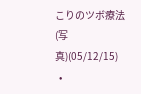こりのツボ療法(写真)(05/12/15)
  •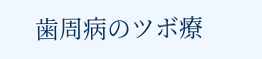歯周病のツボ療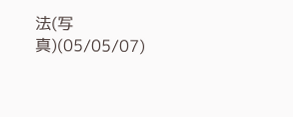法(写真)(05/05/07)